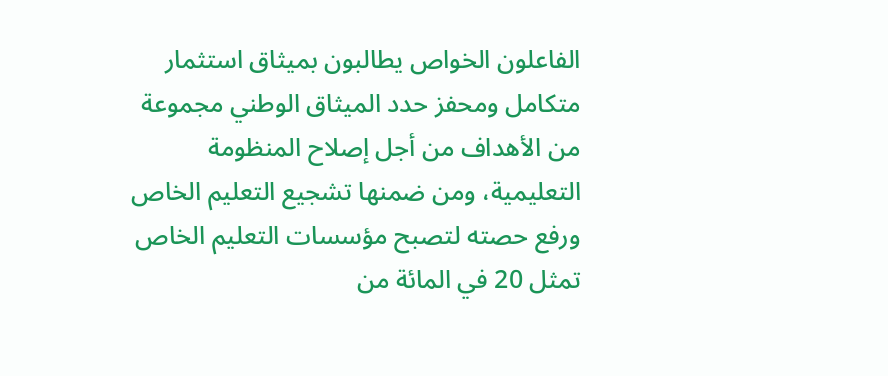الفاعلون الخواص يطالبون بميثاق استثمار متكامل ومحفز حدد الميثاق الوطني مجموعة من الأهداف من أجل إصلاح المنظومة التعليمية، ومن ضمنها تشجيع التعليم الخاص ورفع حصته لتصبح مؤسسات التعليم الخاص تمثل 20 في المائة من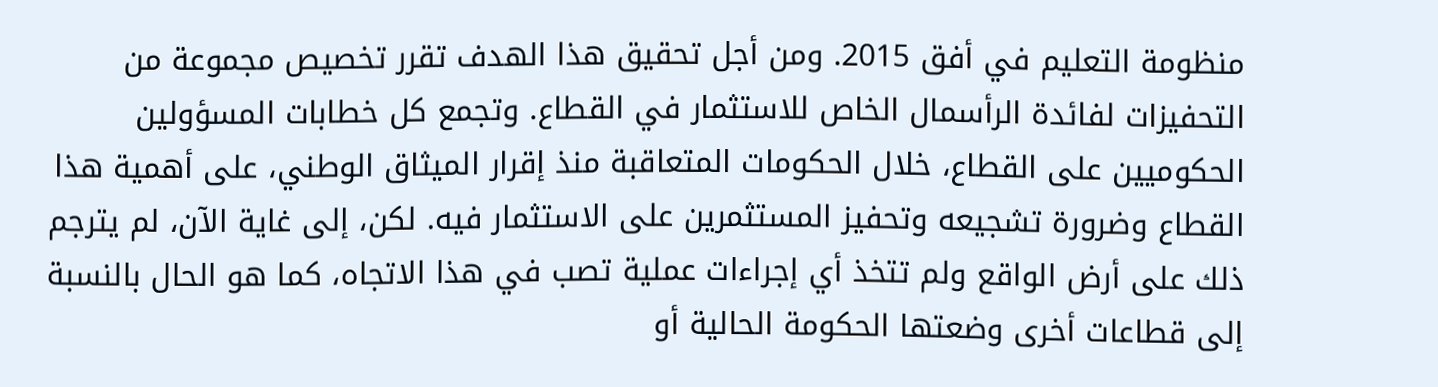منظومة التعليم في أفق 2015. ومن أجل تحقيق هذا الهدف تقرر تخصيص مجموعة من التحفيزات لفائدة الرأسمال الخاص للاستثمار في القطاع. وتجمع كل خطابات المسؤولين الحكوميين على القطاع، خلال الحكومات المتعاقبة منذ إقرار الميثاق الوطني، على أهمية هذا القطاع وضرورة تشجيعه وتحفيز المستثمرين على الاستثمار فيه. لكن، إلى غاية الآن، لم يترجم ذلك على أرض الواقع ولم تتخذ أي إجراءات عملية تصب في هذا الاتجاه، كما هو الحال بالنسبة إلى قطاعات أخرى وضعتها الحكومة الحالية أو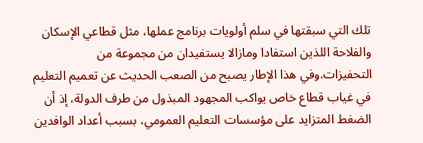تلك التي سبقتها في سلم أولويات برنامج عملها، مثل قطاعي الإسكان والفلاحة اللذين استفادا ومازالا يستفيدان من مجموعة من التحفيزات.وفي هذا الإطار يصبح من الصعب الحديث عن تعميم التعليم في غياب قطاع خاص يواكب المجهود المبذول من طرف الدولة، إذ أن الضغط المتزايد على مؤسسات التعليم العمومي، بسبب أعداد الوافدين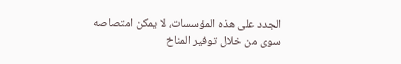الجدد على هذه المؤسسات، لا يمكن امتصاصه سوى من خلال توفير المناخ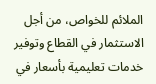الملائم للخواص، من أجل الاستثمار في القطاع وتوفير خدمات تعليمية بأسعار في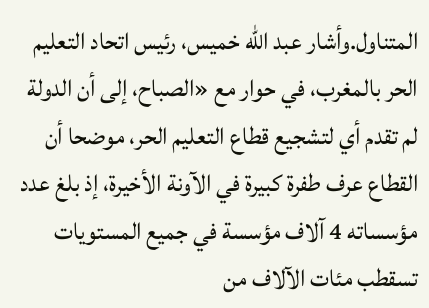المتناول.وأشار عبد الله خميس، رئيس اتحاد التعليم الحر بالمغرب، في حوار مع «الصباح، إلى أن الدولة لم تقدم أي لتشجيع قطاع التعليم الحر، موضحا أن القطاع عرف طفرة كبيرة في الآونة الأخيرة، إذ بلغ عدد مؤسساته 4 آلاف مؤسسة في جميع المستويات تسقطب مئات الآلاف من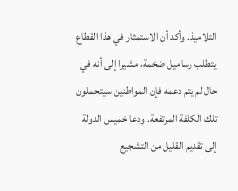التلاميذ. وأكد أن الاستمثار في هذا القطاع يتطلب رساميل ضخمة، مشيرا إلى أنه في حال لم يتم دعمه فإن المواطنين سيتحملون تلك الكلفة المرتفعة. ودعا خميس الدولة إلى تقديم القليل من التشجيع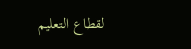لقطاع التعليم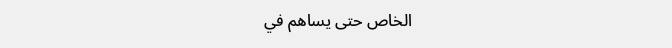الخاص حتى يساهم في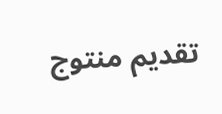تقديم منتوج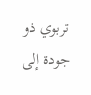تربوي ذو جودة إلى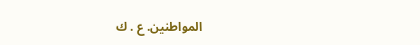المواطنين. ع . ك